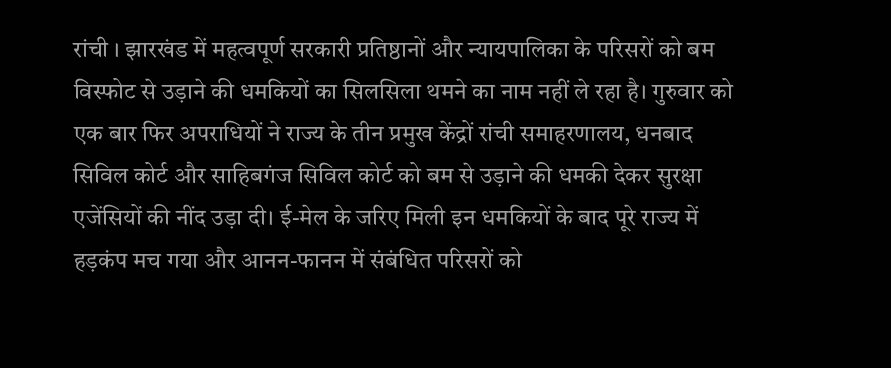रांची । झारखंड में महत्वपूर्ण सरकारी प्रतिष्ठानों और न्यायपालिका के परिसरों को बम विस्फोट से उड़ाने की धमकियों का सिलसिला थमने का नाम नहीं ले रहा है। गुरुवार को एक बार फिर अपराधियों ने राज्य के तीन प्रमुख केंद्रों रांची समाहरणालय, धनबाद सिविल कोर्ट और साहिबगंज सिविल कोर्ट को बम से उड़ाने की धमकी देकर सुरक्षा एजेंसियों की नींद उड़ा दी। ई-मेल के जरिए मिली इन धमकियों के बाद पूरे राज्य में हड़कंप मच गया और आनन-फानन में संबंधित परिसरों को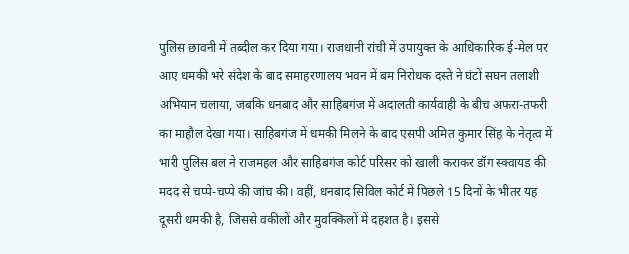पुलिस छावनी में तब्दील कर दिया गया। राजधानी रांची में उपायुक्त के आधिकारिक ई-मेल पर आए धमकी भरे संदेश के बाद समाहरणालय भवन में बम निरोधक दस्ते ने घंटों सघन तलाशी अभियान चलाया, जबकि धनबाद और साहिबगंज में अदालती कार्यवाही के बीच अफरा-तफरी का माहौल देखा गया। साहिबगंज में धमकी मिलने के बाद एसपी अमित कुमार सिंह के नेतृत्व में भारी पुलिस बल ने राजमहल और साहिबगंज कोर्ट परिसर को खाली कराकर डॉग स्क्वायड की मदद से चप्पे-चप्पे की जांच की। वहीं, धनबाद सिविल कोर्ट में पिछले 15 दिनों के भीतर यह दूसरी धमकी है, जिससे वकीलों और मुवक्किलों में दहशत है। इससे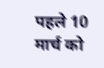पहले 10 मार्च को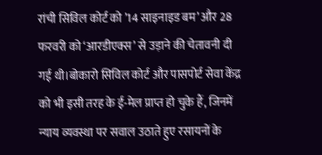रांची सिविल कोर्ट को ’14 साइनाइड बम’ और 28 फरवरी को ‘आरडीएक्स’ से उड़ाने की चेतावनी दी गई थी।बोकारो सिविल कोर्ट और पासपोर्ट सेवा केंद्र को भी इसी तरह के ई-मेल प्राप्त हो चुके हैं, जिनमें न्याय व्यवस्था पर सवाल उठाते हुए रसायनों के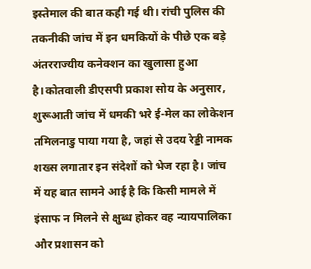इस्तेमाल की बात कही गई थी। रांची पुलिस की तकनीकी जांच में इन धमकियों के पीछे एक बड़े अंतरराज्यीय कनेक्शन का खुलासा हुआ है।कोतवाली डीएसपी प्रकाश सोय के अनुसार, शुरूआती जांच में धमकी भरे ई-मेल का लोकेशन तमिलनाडु पाया गया है, जहां से उदय रेड्डी नामक शख्स लगातार इन संदेशों को भेज रहा है। जांच में यह बात सामने आई है कि किसी मामले में इंसाफ न मिलने से क्षुब्ध होकर वह न्यायपालिका और प्रशासन को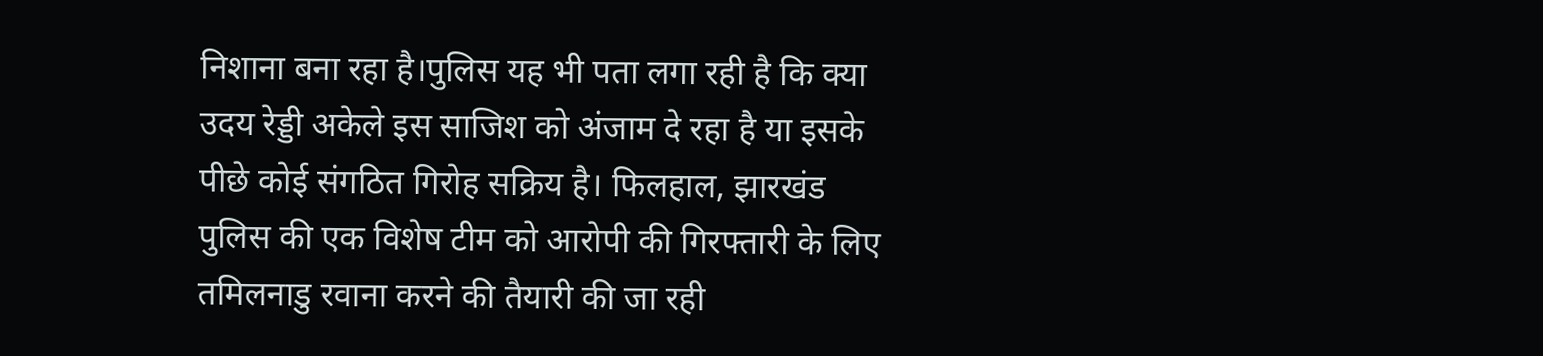निशाना बना रहा है।पुलिस यह भी पता लगा रही है कि क्या उदय रेड्डी अकेले इस साजिश को अंजाम दे रहा है या इसके पीछे कोई संगठित गिरोह सक्रिय है। फिलहाल, झारखंड पुलिस की एक विशेष टीम को आरोपी की गिरफ्तारी के लिए तमिलनाडु रवाना करने की तैयारी की जा रही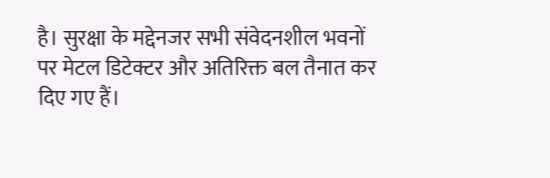है। सुरक्षा के मद्देनजर सभी संवेदनशील भवनों पर मेटल डिटेक्टर और अतिरिक्त बल तैनात कर दिए गए हैं।